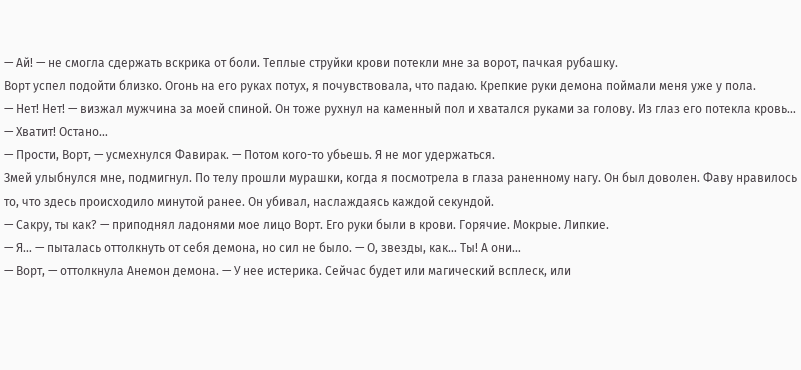— Ай! — не смогла сдержать вскрика от боли. Теплые струйки крови потекли мне за ворот, пачкая рубашку.
Ворт успел подойти близко. Огонь на его руках потух, я почувствовала, что падаю. Крепкие руки демона поймали меня уже у пола.
— Нет! Нет! — визжал мужчина за моей спиной. Он тоже рухнул на каменный пол и хватался руками за голову. Из глаз его потекла кровь… — Хватит! Остано…
— Прости, Ворт, — усмехнулся Фавирак. — Потом кого-то убьешь. Я не мог удержаться.
Змей улыбнулся мне, подмигнул. По телу прошли мурашки, когда я посмотрела в глаза раненному нагу. Он был доволен. Фаву нравилось то, что здесь происходило минутой ранее. Он убивал, наслаждаясь каждой секундой.
— Сакру, ты как? — приподнял ладонями мое лицо Ворт. Его руки были в крови. Горячие. Мокрые. Липкие.
— Я… — пыталась оттолкнуть от себя демона, но сил не было. — О, звезды, как… Ты! А они…
— Ворт, — оттолкнула Анемон демона. — У нее истерика. Сейчас будет или магический всплеск, или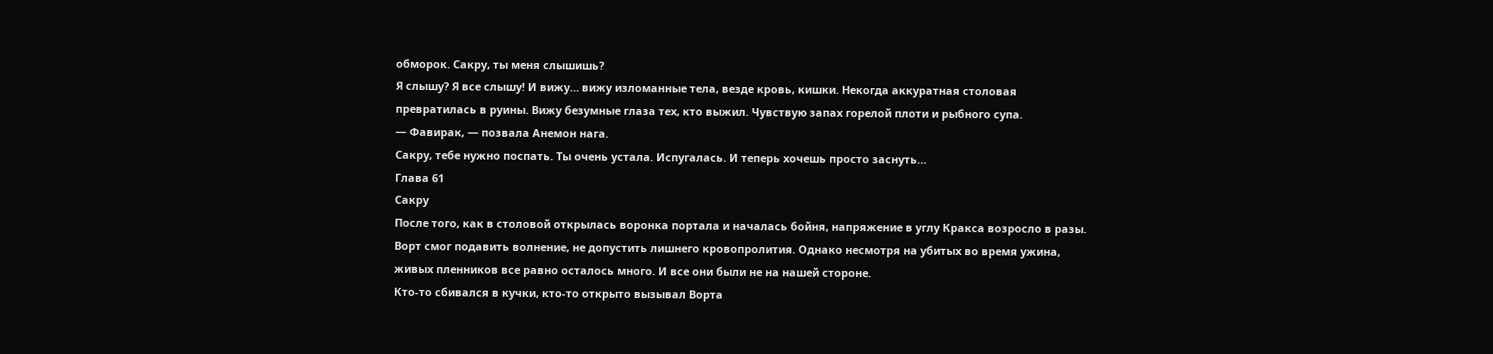обморок. Сакру, ты меня слышишь?
Я слышу? Я все слышу! И вижу… вижу изломанные тела, везде кровь, кишки. Некогда аккуратная столовая превратилась в руины. Вижу безумные глаза тех, кто выжил. Чувствую запах горелой плоти и рыбного супа.
— Фавирак, — позвала Анемон нага.
Сакру, тебе нужно поспать. Ты очень устала. Испугалась. И теперь хочешь просто заснуть…
Глава 61
Сакру
После того, как в столовой открылась воронка портала и началась бойня, напряжение в углу Кракса возросло в разы. Ворт смог подавить волнение, не допустить лишнего кровопролития. Однако несмотря на убитых во время ужина, живых пленников все равно осталось много. И все они были не на нашей стороне.
Кто-то сбивался в кучки, кто-то открыто вызывал Ворта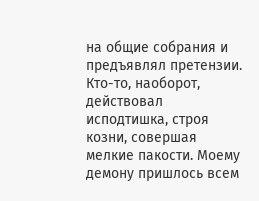на общие собрания и предъявлял претензии. Кто-то, наоборот, действовал исподтишка, строя козни, совершая мелкие пакости. Моему демону пришлось всем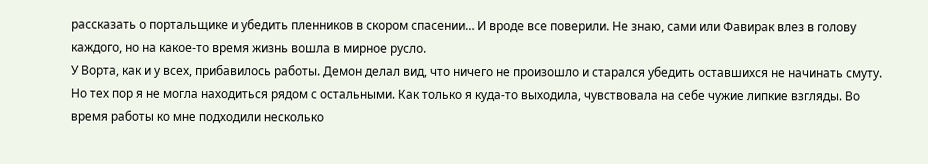рассказать о портальщике и убедить пленников в скором спасении… И вроде все поверили. Не знаю, сами или Фавирак влез в голову каждого, но на какое-то время жизнь вошла в мирное русло.
У Ворта, как и у всех, прибавилось работы. Демон делал вид, что ничего не произошло и старался убедить оставшихся не начинать смуту.
Но тех пор я не могла находиться рядом с остальными. Как только я куда-то выходила, чувствовала на себе чужие липкие взгляды. Во время работы ко мне подходили несколько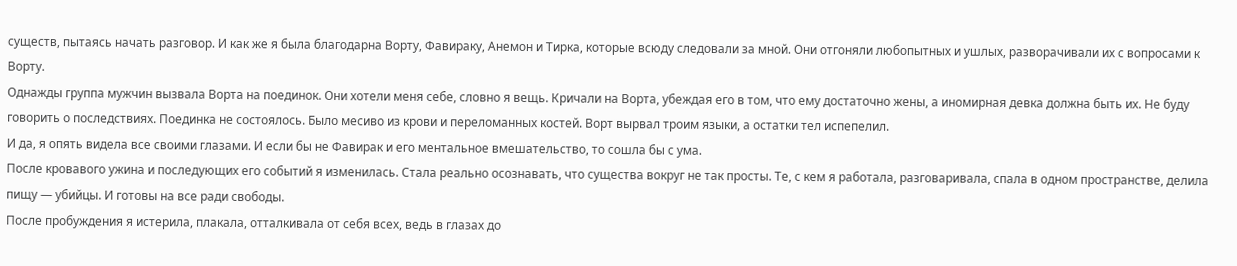существ, пытаясь начать разговор. И как же я была благодарна Ворту, Фавираку, Анемон и Тирка, которые всюду следовали за мной. Они отгоняли любопытных и ушлых, разворачивали их с вопросами к Ворту.
Однажды группа мужчин вызвала Ворта на поединок. Они хотели меня себе, словно я вещь. Кричали на Ворта, убеждая его в том, что ему достаточно жены, а иномирная девка должна быть их. Не буду говорить о последствиях. Поединка не состоялось. Было месиво из крови и переломанных костей. Ворт вырвал троим языки, а остатки тел испепелил.
И да, я опять видела все своими глазами. И если бы не Фавирак и его ментальное вмешательство, то сошла бы с ума.
После кровавого ужина и последующих его событий я изменилась. Стала реально осознавать, что существа вокруг не так просты. Те, с кем я работала, разговаривала, спала в одном пространстве, делила пищу — убийцы. И готовы на все ради свободы.
После пробуждения я истерила, плакала, отталкивала от себя всех, ведь в глазах до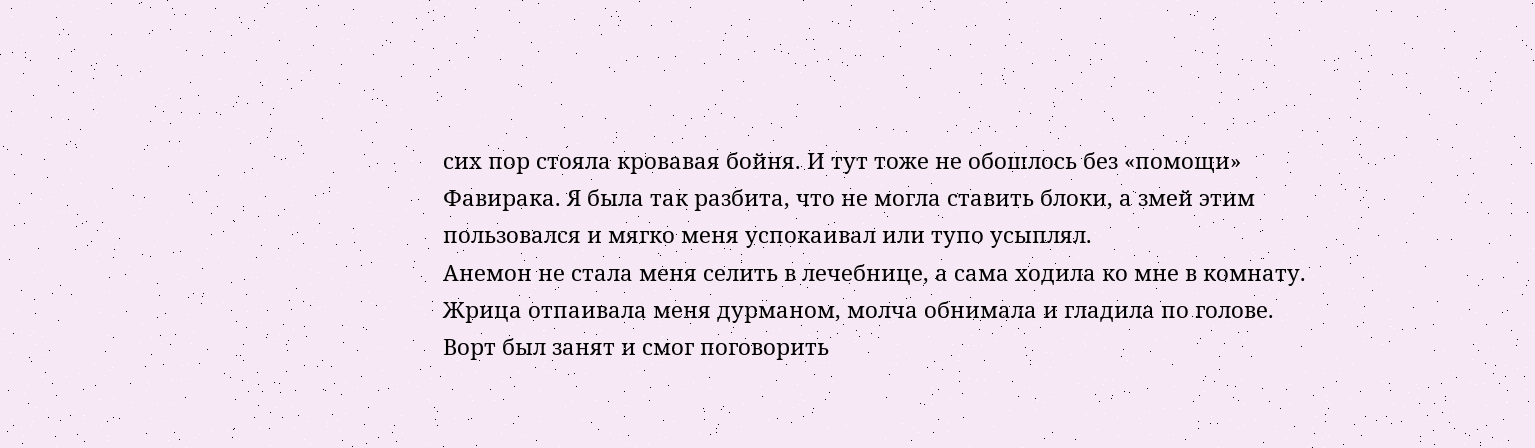сих пор стояла кровавая бойня. И тут тоже не обошлось без «помощи» Фавирака. Я была так разбита, что не могла ставить блоки, а змей этим пользовался и мягко меня успокаивал или тупо усыплял.
Анемон не стала меня селить в лечебнице, а сама ходила ко мне в комнату. Жрица отпаивала меня дурманом, молча обнимала и гладила по голове.
Ворт был занят и смог поговорить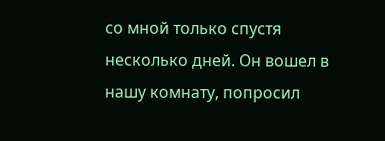со мной только спустя несколько дней. Он вошел в нашу комнату, попросил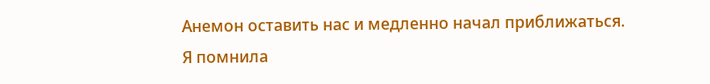Анемон оставить нас и медленно начал приближаться.
Я помнила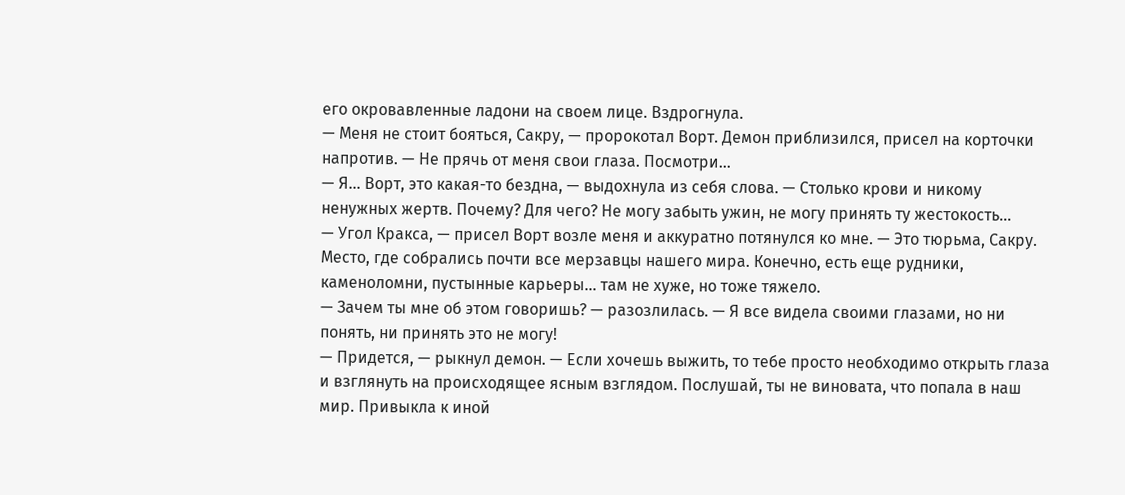его окровавленные ладони на своем лице. Вздрогнула.
— Меня не стоит бояться, Сакру, — пророкотал Ворт. Демон приблизился, присел на корточки напротив. — Не прячь от меня свои глаза. Посмотри…
— Я… Ворт, это какая-то бездна, — выдохнула из себя слова. — Столько крови и никому ненужных жертв. Почему? Для чего? Не могу забыть ужин, не могу принять ту жестокость…
— Угол Кракса, — присел Ворт возле меня и аккуратно потянулся ко мне. — Это тюрьма, Сакру. Место, где собрались почти все мерзавцы нашего мира. Конечно, есть еще рудники, каменоломни, пустынные карьеры… там не хуже, но тоже тяжело.
— Зачем ты мне об этом говоришь? — разозлилась. — Я все видела своими глазами, но ни понять, ни принять это не могу!
— Придется, — рыкнул демон. — Если хочешь выжить, то тебе просто необходимо открыть глаза и взглянуть на происходящее ясным взглядом. Послушай, ты не виновата, что попала в наш мир. Привыкла к иной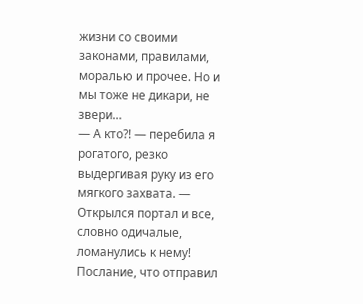жизни со своими законами, правилами, моралью и прочее. Но и мы тоже не дикари, не звери…
— А кто⁈ — перебила я рогатого, резко выдергивая руку из его мягкого захвата. — Открылся портал и все, словно одичалые, ломанулись к нему! Послание, что отправил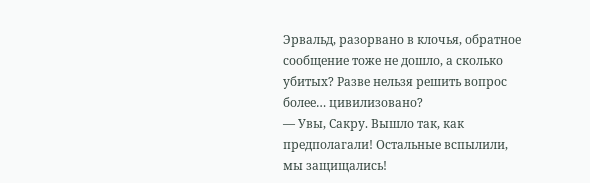Эрвальд, разорвано в клочья, обратное сообщение тоже не дошло, а сколько убитых? Разве нельзя решить вопрос более… цивилизовано?
— Увы, Сакру. Вышло так, как предполагали! Остальные вспылили, мы защищались!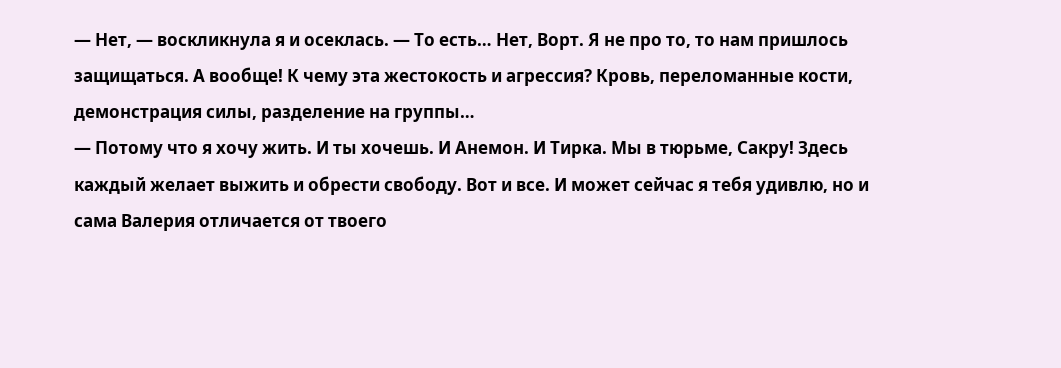— Нет, — воскликнула я и осеклась. — То есть… Нет, Ворт. Я не про то, то нам пришлось защищаться. А вообще! К чему эта жестокость и агрессия? Кровь, переломанные кости, демонстрация силы, разделение на группы…
— Потому что я хочу жить. И ты хочешь. И Анемон. И Тирка. Мы в тюрьме, Сакру! Здесь каждый желает выжить и обрести свободу. Вот и все. И может сейчас я тебя удивлю, но и сама Валерия отличается от твоего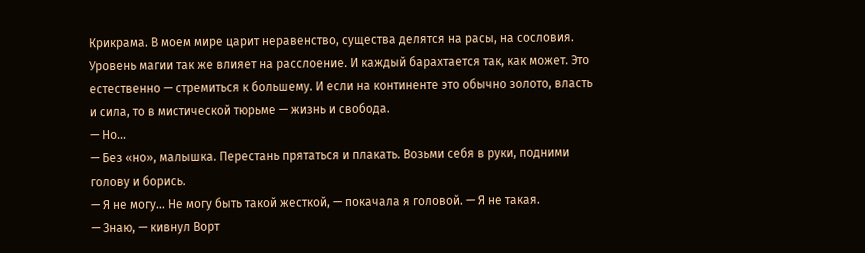Крикрама. В моем мире царит неравенство, существа делятся на расы, на сословия. Уровень магии так же влияет на расслоение. И каждый барахтается так, как может. Это естественно — стремиться к большему. И если на континенте это обычно золото, власть и сила, то в мистической тюрьме — жизнь и свобода.
— Но…
— Без «но», малышка. Перестань прятаться и плакать. Возьми себя в руки, подними голову и борись.
— Я не могу… Не могу быть такой жесткой, — покачала я головой. — Я не такая.
— Знаю, — кивнул Ворт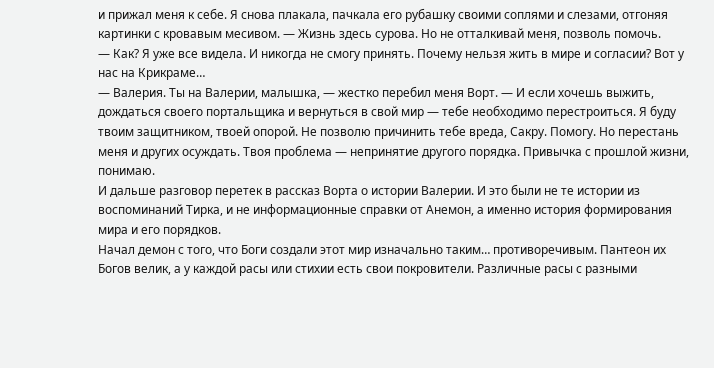и прижал меня к себе. Я снова плакала, пачкала его рубашку своими соплями и слезами, отгоняя картинки с кровавым месивом. — Жизнь здесь сурова. Но не отталкивай меня, позволь помочь.
— Как? Я уже все видела. И никогда не смогу принять. Почему нельзя жить в мире и согласии? Вот у нас на Крикраме…
— Валерия. Ты на Валерии, малышка, — жестко перебил меня Ворт. — И если хочешь выжить, дождаться своего портальщика и вернуться в свой мир — тебе необходимо перестроиться. Я буду твоим защитником, твоей опорой. Не позволю причинить тебе вреда, Сакру. Помогу. Но перестань меня и других осуждать. Твоя проблема — непринятие другого порядка. Привычка с прошлой жизни, понимаю.
И дальше разговор перетек в рассказ Ворта о истории Валерии. И это были не те истории из воспоминаний Тирка, и не информационные справки от Анемон, а именно история формирования мира и его порядков.
Начал демон с того, что Боги создали этот мир изначально таким… противоречивым. Пантеон их Богов велик, а у каждой расы или стихии есть свои покровители. Различные расы с разными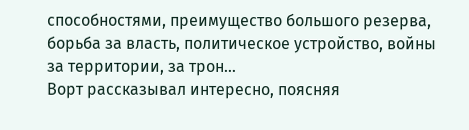способностями, преимущество большого резерва, борьба за власть, политическое устройство, войны за территории, за трон…
Ворт рассказывал интересно, поясняя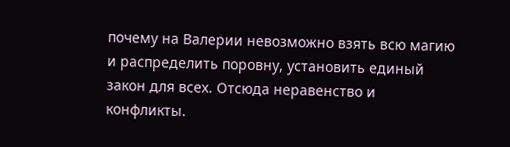почему на Валерии невозможно взять всю магию и распределить поровну, установить единый закон для всех. Отсюда неравенство и конфликты.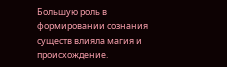Большую роль в формировании сознания существ влияла магия и происхождение.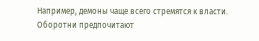Например, демоны чаще всего стремятся к власти. Оборотни предпочитают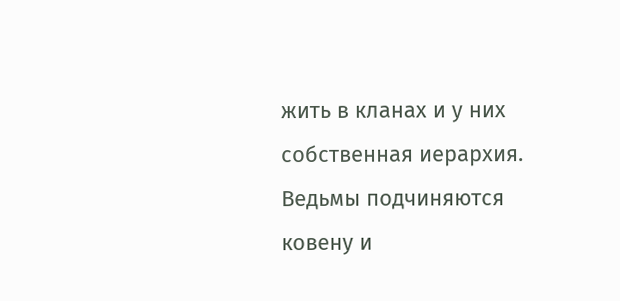жить в кланах и у них собственная иерархия. Ведьмы подчиняются ковену и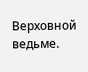Верховной ведьме.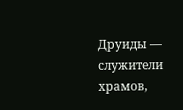Друиды — служители храмов,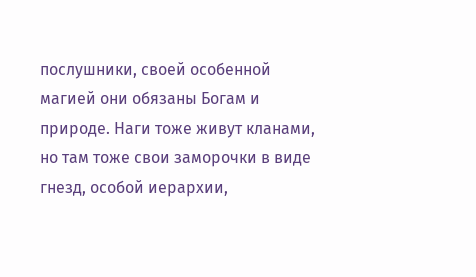послушники, своей особенной магией они обязаны Богам и природе. Наги тоже живут кланами, но там тоже свои заморочки в виде гнезд, особой иерархии,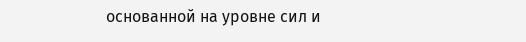основанной на уровне сил и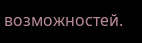возможностей.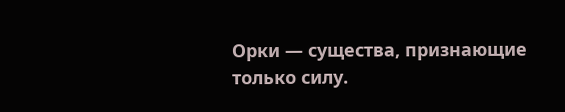Орки — существа, признающие только силу.